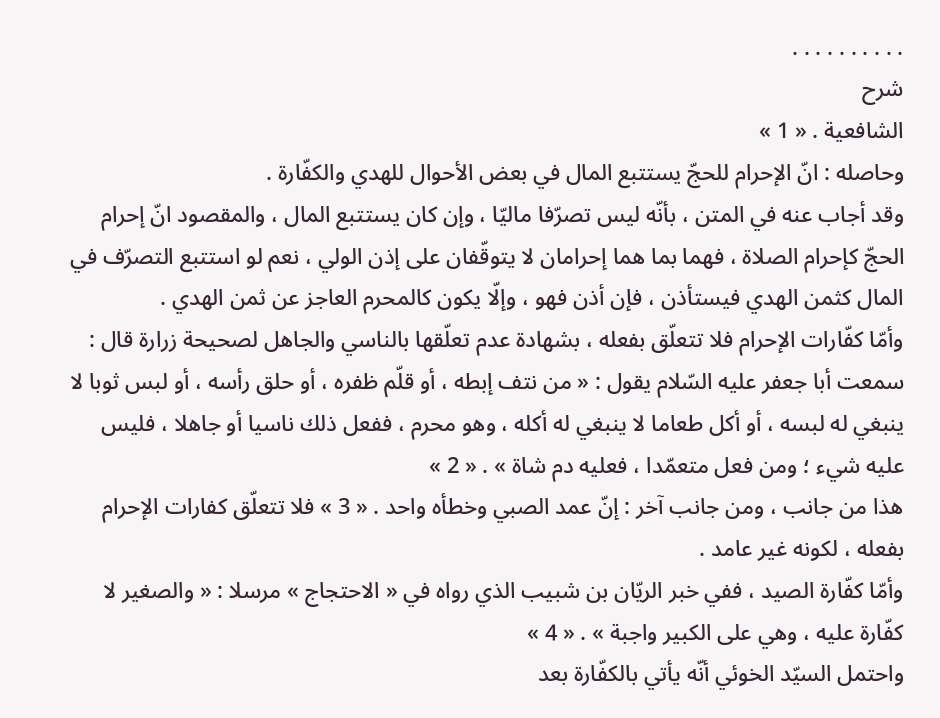. . . . . . . . . .
شرح
الشافعية . « 1 »
وحاصله : انّ الإحرام للحجّ يستتبع المال في بعض الأحوال للهدي والكفّارة .
وقد أجاب عنه في المتن ، بأنّه ليس تصرّفا ماليّا ، وإن كان يستتبع المال ، والمقصود انّ إحرام الحجّ كإحرام الصلاة ، فهما بما هما إحرامان لا يتوقّفان على إذن الولي ، نعم لو استتبع التصرّف في المال كثمن الهدي فيستأذن ، فإن أذن فهو ، وإلّا يكون كالمحرم العاجز عن ثمن الهدي .
وأمّا كفّارات الإحرام فلا تتعلّق بفعله ، بشهادة عدم تعلّقها بالناسي والجاهل لصحيحة زرارة قال : سمعت أبا جعفر عليه السّلام يقول : « من نتف إبطه ، أو قلّم ظفره ، أو حلق رأسه ، أو لبس ثوبا لا ينبغي له لبسه ، أو أكل طعاما لا ينبغي له أكله ، وهو محرم ، ففعل ذلك ناسيا أو جاهلا ، فليس عليه شيء ؛ ومن فعل متعمّدا ، فعليه دم شاة » . « 2 »
هذا من جانب ، ومن جانب آخر : إنّ عمد الصبي وخطأه واحد . « 3 » فلا تتعلّق كفارات الإحرام بفعله ، لكونه غير عامد .
وأمّا كفّارة الصيد ، ففي خبر الريّان بن شبيب الذي رواه في « الاحتجاج » مرسلا : « والصغير لا كفّارة عليه ، وهي على الكبير واجبة » . « 4 »
واحتمل السيّد الخوئي أنّه يأتي بالكفّارة بعد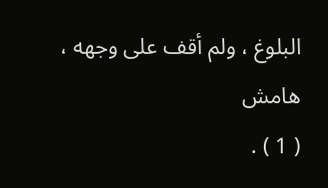البلوغ ، ولم أقف على وجهه ،
هامش
( 1 ) .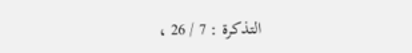التذكرة : 7 / 26 ،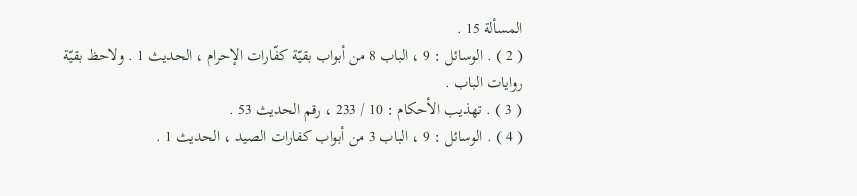المسألة 15 .
( 2 ) . الوسائل : 9 ، الباب 8 من أبواب بقيّة كفّارات الإحرام ، الحديث 1 . ولاحظ بقيّة روايات الباب .
( 3 ) . تهذيب الأحكام : 10 / 233 ، رقم الحديث 53 .
( 4 ) . الوسائل : 9 ، الباب 3 من أبواب كفارات الصيد ، الحديث 1 .